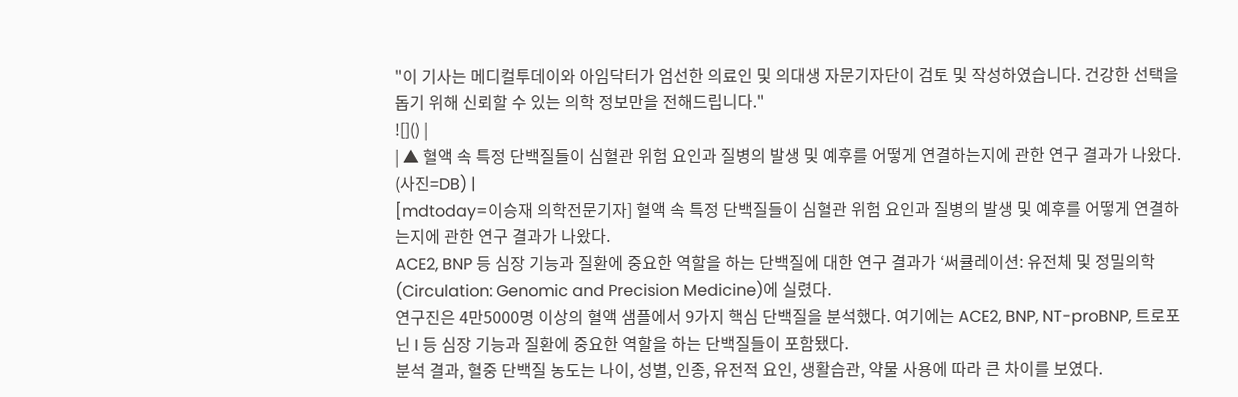"이 기사는 메디컬투데이와 아임닥터가 엄선한 의료인 및 의대생 자문기자단이 검토 및 작성하였습니다. 건강한 선택을 돕기 위해 신뢰할 수 있는 의학 정보만을 전해드립니다."
![]() |
| ▲ 혈액 속 특정 단백질들이 심혈관 위험 요인과 질병의 발생 및 예후를 어떻게 연결하는지에 관한 연구 결과가 나왔다. (사진=DB) |
[mdtoday=이승재 의학전문기자] 혈액 속 특정 단백질들이 심혈관 위험 요인과 질병의 발생 및 예후를 어떻게 연결하는지에 관한 연구 결과가 나왔다.
ACE2, BNP 등 심장 기능과 질환에 중요한 역할을 하는 단백질에 대한 연구 결과가 ‘써큘레이션: 유전체 및 정밀의학(Circulation: Genomic and Precision Medicine)에 실렸다.
연구진은 4만5000명 이상의 혈액 샘플에서 9가지 핵심 단백질을 분석했다. 여기에는 ACE2, BNP, NT-proBNP, 트로포닌 I 등 심장 기능과 질환에 중요한 역할을 하는 단백질들이 포함됐다.
분석 결과, 혈중 단백질 농도는 나이, 성별, 인종, 유전적 요인, 생활습관, 약물 사용에 따라 큰 차이를 보였다.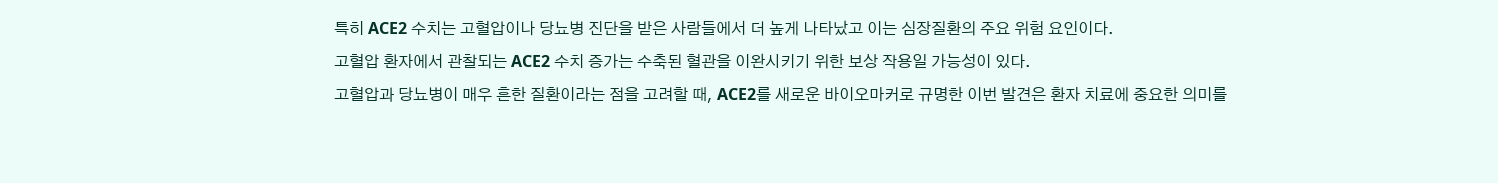특히 ACE2 수치는 고혈압이나 당뇨병 진단을 받은 사람들에서 더 높게 나타났고 이는 심장질환의 주요 위험 요인이다.
고혈압 환자에서 관찰되는 ACE2 수치 증가는 수축된 혈관을 이완시키기 위한 보상 작용일 가능성이 있다.
고혈압과 당뇨병이 매우 흔한 질환이라는 점을 고려할 때, ACE2를 새로운 바이오마커로 규명한 이번 발견은 환자 치료에 중요한 의미를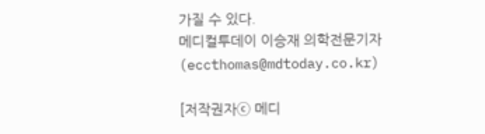가질 수 있다.
메디컬투데이 이승재 의학전문기자(eccthomas@mdtoday.co.kr)

[저작권자ⓒ 메디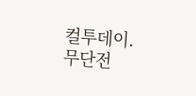컬투데이. 무단전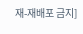재-재배포 금지]